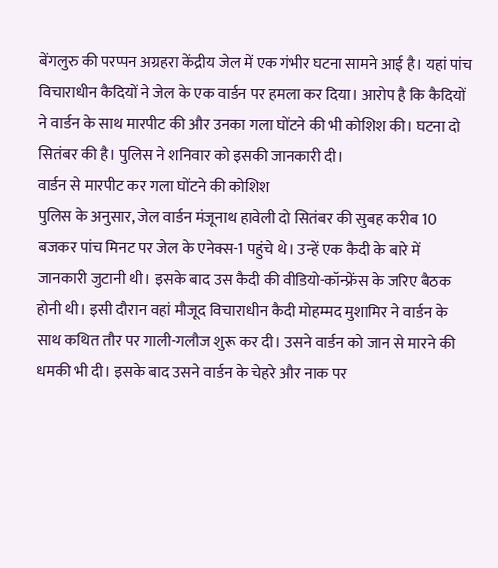बेंगलुरु की परप्पन अग्रहरा केंद्रीय जेल में एक गंभीर घटना सामने आई है। यहां पांच विचाराधीन कैदियों ने जेल के एक वार्डन पर हमला कर दिया। आरोप है कि कैदियों ने वार्डन के साथ मारपीट की और उनका गला घोंटने की भी कोशिश की। घटना दो सितंबर की है। पुलिस ने शनिवार को इसकी जानकारी दी।
वार्डन से मारपीट कर गला घोंटने की कोशिश
पुलिस के अनुसार, जेल वार्डन मंजूनाथ हावेली दो सितंबर की सुबह करीब 10 बजकर पांच मिनट पर जेल के एनेक्स-1 पहुंचे थे। उन्हें एक कैदी के बारे में जानकारी जुटानी थी। इसके बाद उस कैदी की वीडियो-कॉन्फ्रेंस के जरिए बैठक होनी थी। इसी दौरान वहां मौजूद विचाराधीन कैदी मोहम्मद मुशामिर ने वार्डन के साथ कथित तौर पर गाली-गलौज शुरू कर दी। उसने वार्डन को जान से मारने की धमकी भी दी। इसके बाद उसने वार्डन के चेहरे और नाक पर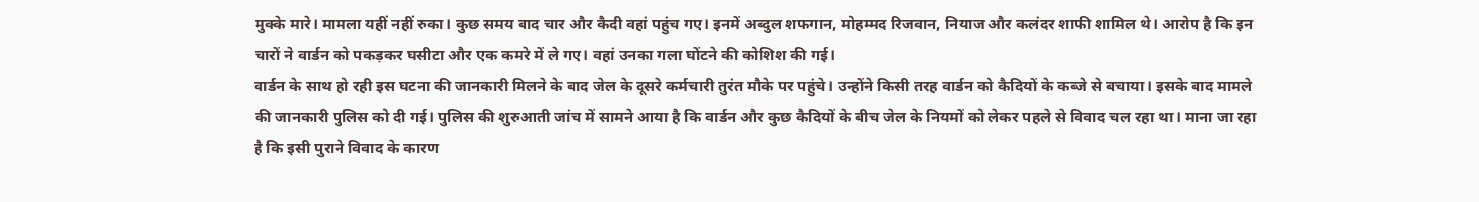मुक्के मारे। मामला यहीं नहीं रुका। कुछ समय बाद चार और कैदी वहां पहुंच गए। इनमें अब्दुल शफगान, मोहम्मद रिजवान, नियाज और कलंदर शाफी शामिल थे। आरोप है कि इन चारों ने वार्डन को पकड़कर घसीटा और एक कमरे में ले गए। वहां उनका गला घोंटने की कोशिश की गई।
वार्डन के साथ हो रही इस घटना की जानकारी मिलने के बाद जेल के दूसरे कर्मचारी तुरंत मौके पर पहुंचे। उन्होंने किसी तरह वार्डन को कैदियों के कब्जे से बचाया। इसके बाद मामले की जानकारी पुलिस को दी गई। पुलिस की शुरुआती जांच में सामने आया है कि वार्डन और कुछ कैदियों के बीच जेल के नियमों को लेकर पहले से विवाद चल रहा था। माना जा रहा है कि इसी पुराने विवाद के कारण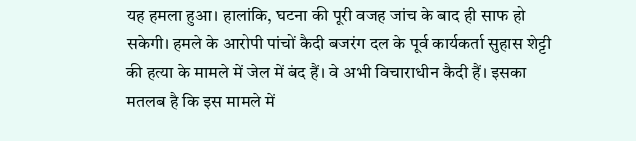यह हमला हुआ। हालांकि, घटना की पूरी वजह जांच के बाद ही साफ हो सकेगी। हमले के आरोपी पांचों कैदी बजरंग दल के पूर्व कार्यकर्ता सुहास शेट्टी की हत्या के मामले में जेल में बंद हैं। वे अभी विचाराधीन कैदी हैं। इसका मतलब है कि इस मामले में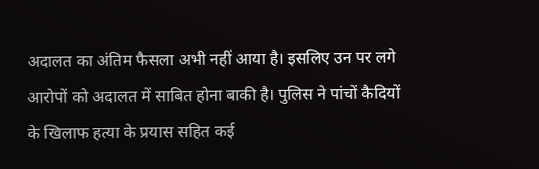अदालत का अंतिम फैसला अभी नहीं आया है। इसलिए उन पर लगे आरोपों को अदालत में साबित होना बाकी है। पुलिस ने पांचों कैदियों के खिलाफ हत्या के प्रयास सहित कई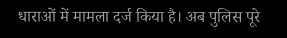धाराओं में मामला दर्ज किया है। अब पुलिस पूरे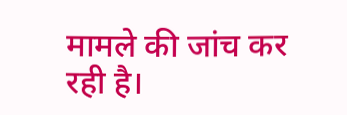मामले की जांच कर रही है।